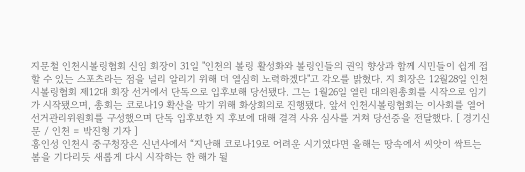지문철 인천시볼링협회 신임 회장이 31일 "인천의 볼링 활성화와 볼링인들의 권익 향상과 함께 시민들이 쉽게 접할 수 있는 스포츠라는 점을 널리 알리기 위해 더 열심히 노력하겠다"고 각오를 밝혔다. 지 회장은 12월28일 인천시볼링협회 제12대 회장 선거에서 단독으로 입후보해 당선됐다. 그는 1월26일 열린 대의원총회를 시작으로 임기가 시작됐으며, 총회는 코로나19 확산을 막기 위해 화상회의로 진행됐다. 앞서 인천시볼링협회는 이사회를 열어 선거관리위원회를 구성했으며 단독 입후보한 지 후보에 대해 결격 사유 심사를 거쳐 당선증을 전달했다. [ 경기신문 / 인천 = 박진형 기자 ]
홍인성 인천시 중구청장은 신년사에서 “지난해 코로나19로 어려운 시기였다면 올해는 땅속에서 씨앗이 싹트는 봄을 기다리듯 새롭게 다시 시작하는 한 해가 될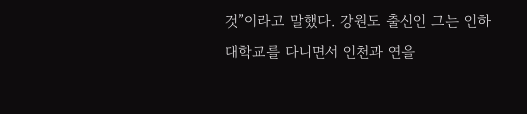것”이라고 말했다. 강원도 출신인 그는 인하대학교를 다니면서 인천과 연을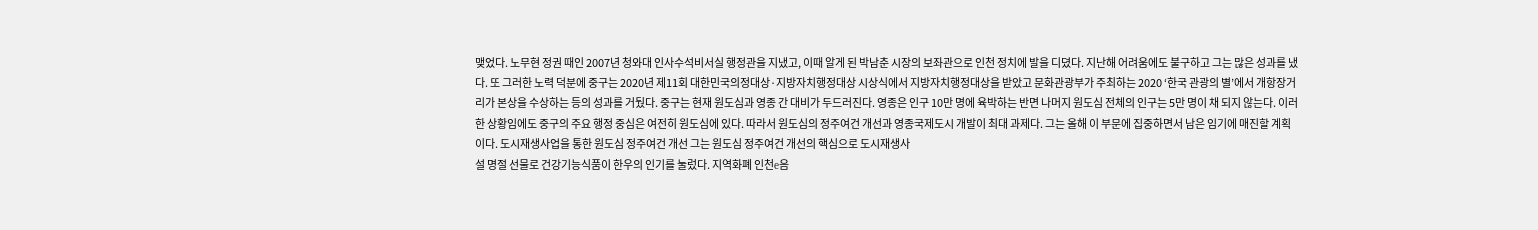맺었다. 노무현 정권 때인 2007년 청와대 인사수석비서실 행정관을 지냈고, 이때 알게 된 박남춘 시장의 보좌관으로 인천 정치에 발을 디뎠다. 지난해 어려움에도 불구하고 그는 많은 성과를 냈다. 또 그러한 노력 덕분에 중구는 2020년 제11회 대한민국의정대상·지방자치행정대상 시상식에서 지방자치행정대상을 받았고 문화관광부가 주최하는 2020 ‘한국 관광의 별’에서 개항장거리가 본상을 수상하는 등의 성과를 거뒀다. 중구는 현재 원도심과 영종 간 대비가 두드러진다. 영종은 인구 10만 명에 육박하는 반면 나머지 원도심 전체의 인구는 5만 명이 채 되지 않는다. 이러한 상황임에도 중구의 주요 행정 중심은 여전히 원도심에 있다. 따라서 원도심의 정주여건 개선과 영종국제도시 개발이 최대 과제다. 그는 올해 이 부문에 집중하면서 남은 임기에 매진할 계획이다. 도시재생사업을 통한 원도심 정주여건 개선 그는 원도심 정주여건 개선의 핵심으로 도시재생사
설 명절 선물로 건강기능식품이 한우의 인기를 눌렀다. 지역화폐 인천e음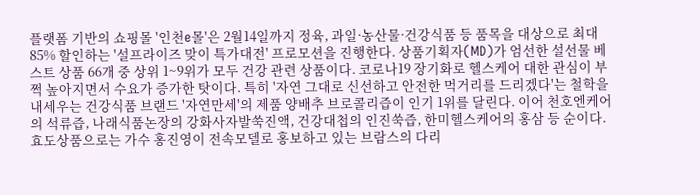플랫폼 기반의 쇼핑몰 '인천e몰'은 2월14일까지 정육, 과일·농산물·건강식품 등 품목을 대상으로 최대 85% 할인하는 '설프라이즈 맞이 특가대전' 프로모션을 진행한다. 상품기획자(MD)가 엄선한 설선물 베스트 상품 66개 중 상위 1~9위가 모두 건강 관련 상품이다. 코로나19 장기화로 헬스케어 대한 관심이 부쩍 높아지면서 수요가 증가한 탓이다. 특히 '자연 그대로 신선하고 안전한 먹거리를 드리겠다'는 철학을 내세우는 건강식품 브랜드 '자연만세'의 제품 양배추 브로콜리즙이 인기 1위를 달린다. 이어 천호엔케어의 석류즙, 나래식품논장의 강화사자발쑥진액, 건강대첩의 인진쑥즙, 한미헬스케어의 홍삼 등 순이다. 효도상품으로는 가수 홍진영이 전속모델로 홍보하고 있는 브람스의 다리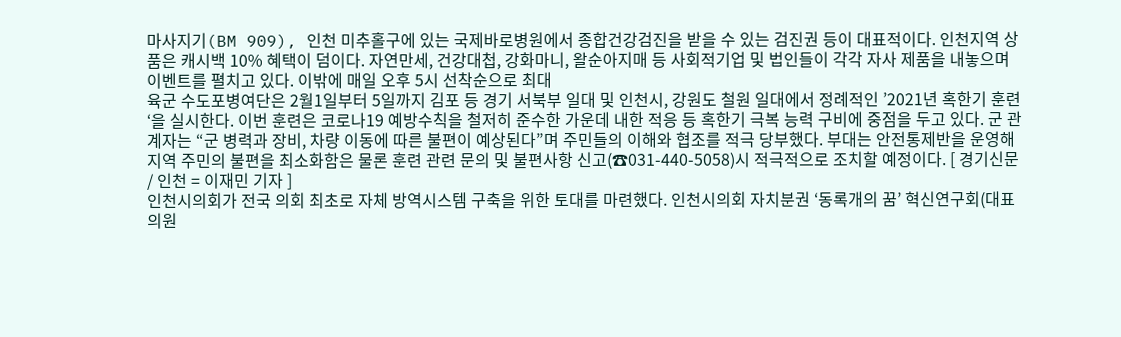마사지기(BM 909), 인천 미추홀구에 있는 국제바로병원에서 종합건강검진을 받을 수 있는 검진권 등이 대표적이다. 인천지역 상품은 캐시백 10% 혜택이 덤이다. 자연만세, 건강대첩, 강화마니, 왈순아지매 등 사회적기업 및 법인들이 각각 자사 제품을 내놓으며 이벤트를 펼치고 있다. 이밖에 매일 오후 5시 선착순으로 최대
육군 수도포병여단은 2월1일부터 5일까지 김포 등 경기 서북부 일대 및 인천시, 강원도 철원 일대에서 정례적인 ’2021년 혹한기 훈련‘을 실시한다. 이번 훈련은 코로나19 예방수칙을 철저히 준수한 가운데 내한 적응 등 혹한기 극복 능력 구비에 중점을 두고 있다. 군 관계자는 “군 병력과 장비, 차량 이동에 따른 불편이 예상된다”며 주민들의 이해와 협조를 적극 당부했다. 부대는 안전통제반을 운영해 지역 주민의 불편을 최소화함은 물론 훈련 관련 문의 및 불편사항 신고(☎031-440-5058)시 적극적으로 조치할 예정이다. [ 경기신문 / 인천 = 이재민 기자 ]
인천시의회가 전국 의회 최초로 자체 방역시스템 구축을 위한 토대를 마련했다. 인천시의회 자치분권 ‘동록개의 꿈’ 혁신연구회(대표의원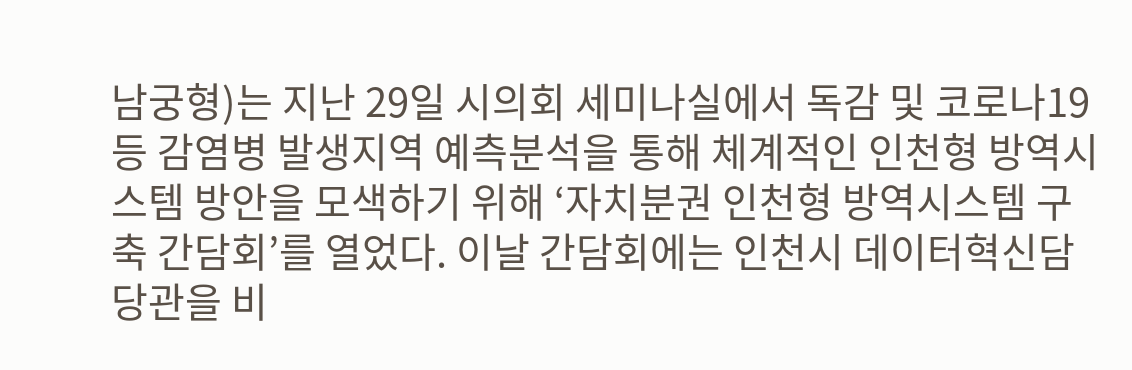남궁형)는 지난 29일 시의회 세미나실에서 독감 및 코로나19 등 감염병 발생지역 예측분석을 통해 체계적인 인천형 방역시스템 방안을 모색하기 위해 ‘자치분권 인천형 방역시스템 구축 간담회’를 열었다. 이날 간담회에는 인천시 데이터혁신담당관을 비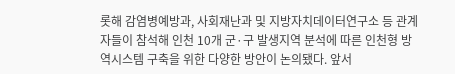롯해 감염병예방과, 사회재난과 및 지방자치데이터연구소 등 관계자들이 참석해 인천 10개 군·구 발생지역 분석에 따른 인천형 방역시스템 구축을 위한 다양한 방안이 논의됐다. 앞서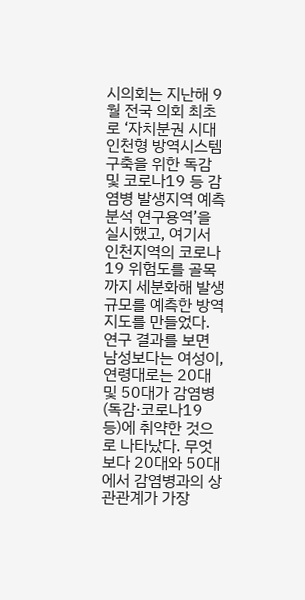시의회는 지난해 9월 전국 의회 최초로 ‘자치분권 시대 인천형 방역시스템 구축을 위한 독감 및 코로나19 등 감염병 발생지역 예측 분석 연구용역’을 실시했고, 여기서 인천지역의 코로나19 위험도를 골목까지 세분화해 발생 규모를 예측한 방역 지도를 만들었다. 연구 결과를 보면 남성보다는 여성이, 연령대로는 20대 및 50대가 감염병(독감·코로나19 등)에 취약한 것으로 나타났다. 무엇보다 20대와 50대에서 감염병과의 상관관계가 가장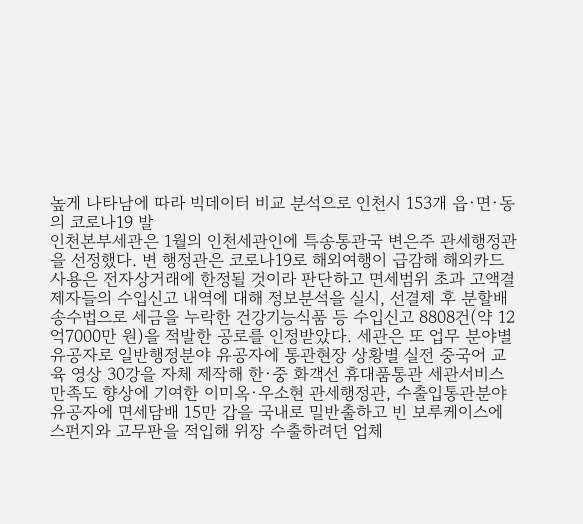높게 나타남에 따라 빅데이터 비교 분석으로 인천시 153개 읍·면·동의 코로나19 발
인천본부세관은 1월의 인천세관인에 특송통관국 변은주 관세행정관을 선정했다. 변 행정관은 코로나19로 해외여행이 급감해 해외카드사용은 전자상거래에 한정될 것이라 판단하고 면세범위 초과 고액결제자들의 수입신고 내역에 대해 정보분석을 실시, 선결제 후 분할배송수법으로 세금을 누락한 건강기능식품 등 수입신고 8808건(약 12억7000만 원)을 적발한 공로를 인정받았다. 세관은 또 업무 분야별 유공자로 일반행정분야 유공자에 통관현장 상황별 실전 중국어 교육 영상 30강을 자체 제작해 한·중 화객선 휴대품통관 세관서비스 만족도 향상에 기여한 이미옥·우소현 관세행정관, 수출입통관분야 유공자에 면세담배 15만 갑을 국내로 밀반출하고 빈 보루케이스에 스펀지와 고무판을 적입해 위장 수출하려던 업체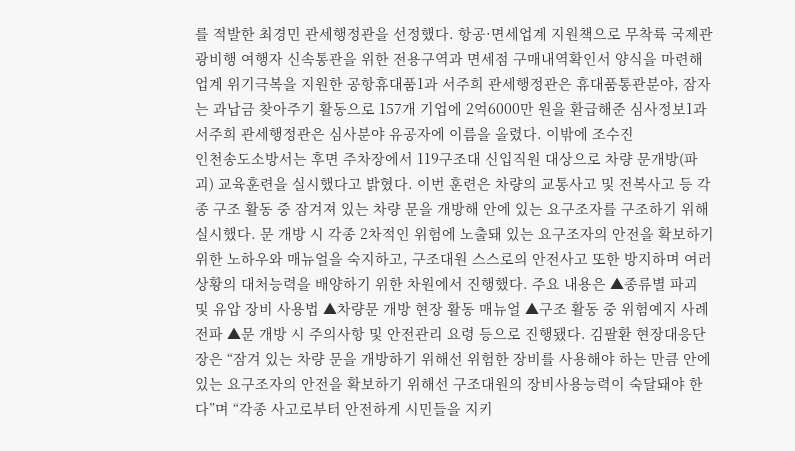를 적발한 최경민 관세행정관을 선정했다. 항공·면세업계 지원책으로 무착륙 국제관광비행 여행자 신속통관을 위한 전용구역과 면세점 구매내역확인서 양식을 마련해 업계 위기극복을 지원한 공항휴대품1과 서주희 관세행정관은 휴대품통관분야, 잠자는 과납금 찾아주기 활동으로 157개 기업에 2억6000만 원을 환급해준 심사정보1과 서주희 관세행정관은 심사분야 유공자에 이름을 올렸다. 이밖에 조수진
인천송도소방서는 후면 주차장에서 119구조대 신입직원 대상으로 차량 문개방(파괴) 교육훈련을 실시했다고 밝혔다. 이번 훈련은 차량의 교통사고 및 전복사고 등 각종 구조 활동 중 잠겨져 있는 차량 문을 개방해 안에 있는 요구조자를 구조하기 위해 실시했다. 문 개방 시 각종 2차적인 위험에 노출돼 있는 요구조자의 안전을 확보하기 위한 노하우와 매뉴얼을 숙지하고, 구조대원 스스로의 안전사고 또한 방지하며 여러 상황의 대처능력을 배양하기 위한 차원에서 진행했다. 주요 내용은 ▲종류별 파괴 및 유압 장비 사용법 ▲차량문 개방 현장 활동 매뉴얼 ▲구조 활동 중 위험예지 사례 전파 ▲문 개방 시 주의사항 및 안전관리 요령 등으로 진행됐다. 김팔환 현장대응단장은 “잠겨 있는 차량 문을 개방하기 위해선 위험한 장비를 사용해야 하는 만큼 안에 있는 요구조자의 안전을 확보하기 위해선 구조대원의 장비사용능력이 숙달돼야 한다”며 “각종 사고로부터 안전하게 시민들을 지키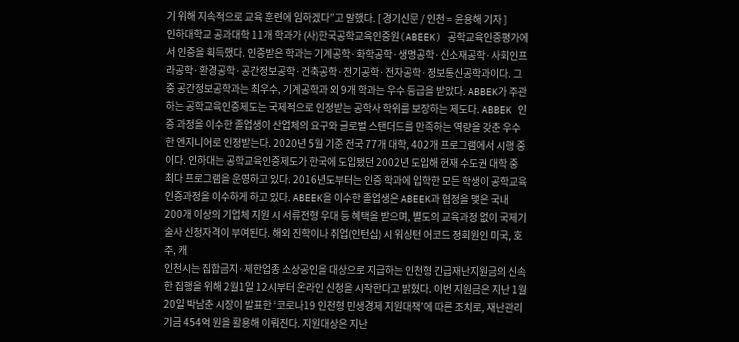기 위해 지속적으로 교육 훈련에 임하겠다”고 말했다. [ 경기신문 / 인천 = 윤용해 기자 ]
인하대학교 공과대학 11개 학과가 (사)한국공학교육인증원(ABEEK) 공학교육인증평가에서 인증을 획득했다. 인증받은 학과는 기계공학·화학공학·생명공학·신소재공학·사회인프라공학·환경공학·공간정보공학·건축공학·전기공학·전자공학·정보통신공학과이다. 그 중 공간정보공학과는 최우수, 기계공학과 외 9개 학과는 우수 등급을 받았다. ABBEK가 주관하는 공학교육인증제도는 국제적으로 인정받는 공학사 학위를 보장하는 제도다. ABBEK 인증 과정을 이수한 졸업생이 산업체의 요구와 글로벌 스탠더드를 만족하는 역량을 갖춘 우수한 엔지니어로 인정받는다. 2020년 5월 기준 전국 77개 대학, 402개 프로그램에서 시행 중이다. 인하대는 공학교육인증제도가 한국에 도입됐던 2002년 도입해 현재 수도권 대학 중 최다 프로그램을 운영하고 있다. 2016년도부터는 인증 학과에 입학한 모든 학생이 공학교육 인증과정을 이수하게 하고 있다. ABEEK을 이수한 졸업생은 ABEEK과 협정을 맺은 국내 200개 이상의 기업체 지원 시 서류전형 우대 등 혜택을 받으며, 별도의 교육과정 없이 국제기술사 신청자격이 부여된다. 해외 진학이나 취업(인턴십) 시 워싱턴 어코드 정회원인 미국, 호주, 캐
인천시는 집합금지·제한업종 소상공인을 대상으로 지급하는 인천형 긴급재난지원금의 신속한 집행을 위해 2월1일 12시부터 온라인 신청을 시작한다고 밝혔다. 이번 지원금은 지난 1월20일 박남춘 시장이 발표한 ‘코로나19 인천형 민생경제 지원대책’에 따른 조치로, 재난관리기금 454억 원을 활용해 이뤄진다. 지원대상은 지난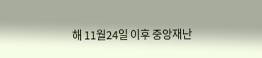해 11월24일 이후 중앙재난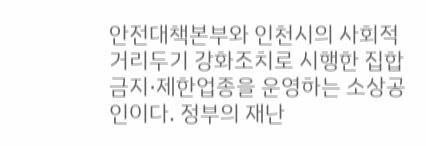안전대책본부와 인천시의 사회적 거리두기 강화조치로 시행한 집합금지·제한업종을 운영하는 소상공인이다. 정부의 재난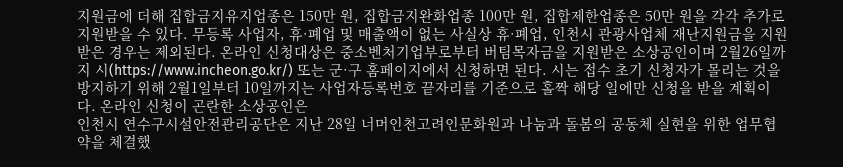지원금에 더해 집합금지유지업종은 150만 원, 집합금지완화업종 100만 원, 집합제한업종은 50만 원을 각각 추가로 지원받을 수 있다. 무등록 사업자, 휴·폐업 및 매출액이 없는 사실상 휴·폐업, 인천시 관광사업체 재난지원금을 지원받은 경우는 제외된다. 온라인 신청대상은 중소벤처기업부로부터 버팀목자금을 지원받은 소상공인이며 2월26일까지 시(https://www.incheon.go.kr/) 또는 군·구 홈페이지에서 신청하면 된다. 시는 접수 초기 신청자가 몰리는 것을 방지하기 위해 2월1일부터 10일까지는 사업자등록번호 끝자리를 기준으로 홀짝 해당 일에만 신청을 받을 계획이다. 온라인 신청이 곤란한 소상공인은
인천시 연수구시설안전관리공단은 지난 28일 너머인천고려인문화원과 나눔과 돌봄의 공동체 실현을 위한 업무협약을 체결했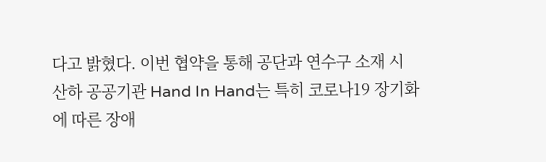다고 밝혔다. 이번 협약을 통해 공단과 연수구 소재 시 산하 공공기관 Hand In Hand는 특히 코로나19 장기화에 따른 장애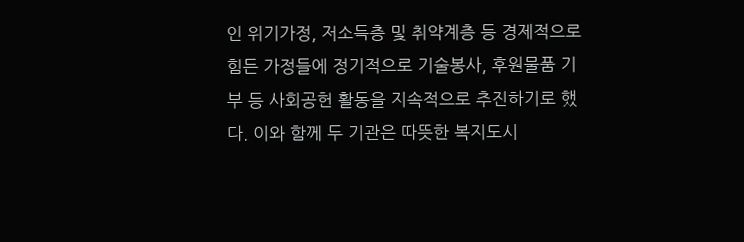인 위기가정, 저소득층 및 취약계층 등 경제적으로 힘든 가정들에 정기적으로 기술봉사, 후원물품 기부 등 사회공헌 활동을 지속적으로 추진하기로 했다. 이와 함께 두 기관은 따뜻한 복지도시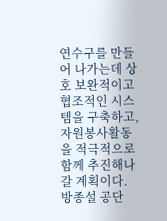연수구를 만들어 나가는데 상호 보완적이고 협조적인 시스템을 구축하고, 자원봉사활동을 적극적으로 함께 추진해나갈 계획이다. 방종설 공단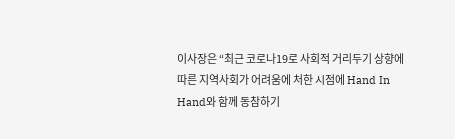이사장은 “최근 코로나19로 사회적 거리두기 상향에 따른 지역사회가 어려움에 처한 시점에 Hand In Hand와 함께 동참하기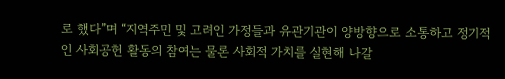로 했다”며 “지역주민 및 고려인 가정들과 유관기관이 양방향으로 소통하고 정기적인 사회공헌 활동의 참여는 물론 사회적 가치를 실현해 나갈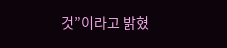것”이라고 밝혔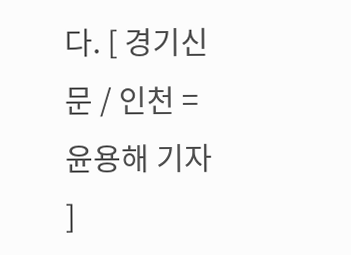다. [ 경기신문 / 인천 = 윤용해 기자 ]